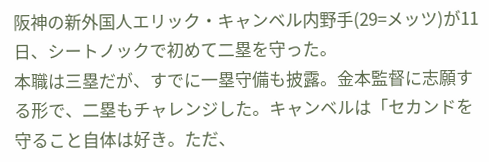阪神の新外国人エリック・キャンベル内野手(29=メッツ)が11日、シートノックで初めて二塁を守った。
本職は三塁だが、すでに一塁守備も披露。金本監督に志願する形で、二塁もチャレンジした。キャンベルは「セカンドを守ること自体は好き。ただ、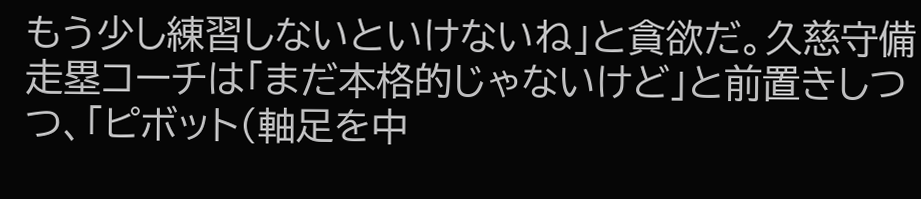もう少し練習しないといけないね」と貪欲だ。久慈守備走塁コーチは「まだ本格的じゃないけど」と前置きしつつ、「ピボット(軸足を中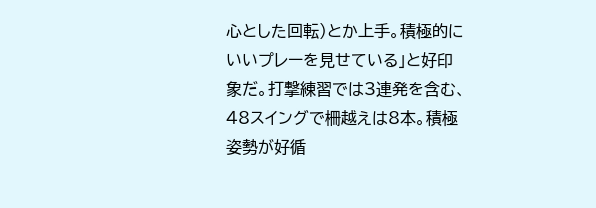心とした回転)とか上手。積極的にいいプレーを見せている」と好印象だ。打撃練習では3連発を含む、48スイングで柵越えは8本。積極姿勢が好循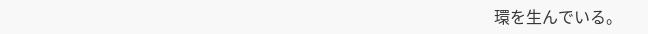環を生んでいる。